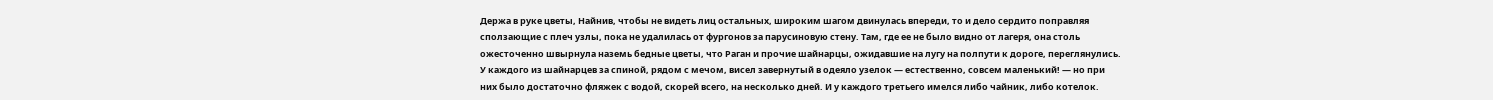Держа в руке цветы, Найнив, чтобы не видеть лиц остальных, широким шагом двинулась впереди, то и дело сердито поправляя сползающие с плеч узлы, пока не удалилась от фургонов за парусиновую стену. Там, где ее не было видно от лагеря, она столь ожесточенно швырнула наземь бедные цветы, что Раган и прочие шайнарцы, ожидавшие на лугу на полпути к дороге, переглянулись. У каждого из шайнарцев за спиной, рядом с мечом, висел завернутый в одеяло узелок — естественно, совсем маленький! — но при них было достаточно фляжек с водой, скорей всего, на несколько дней. И у каждого третьего имелся либо чайник, либо котелок.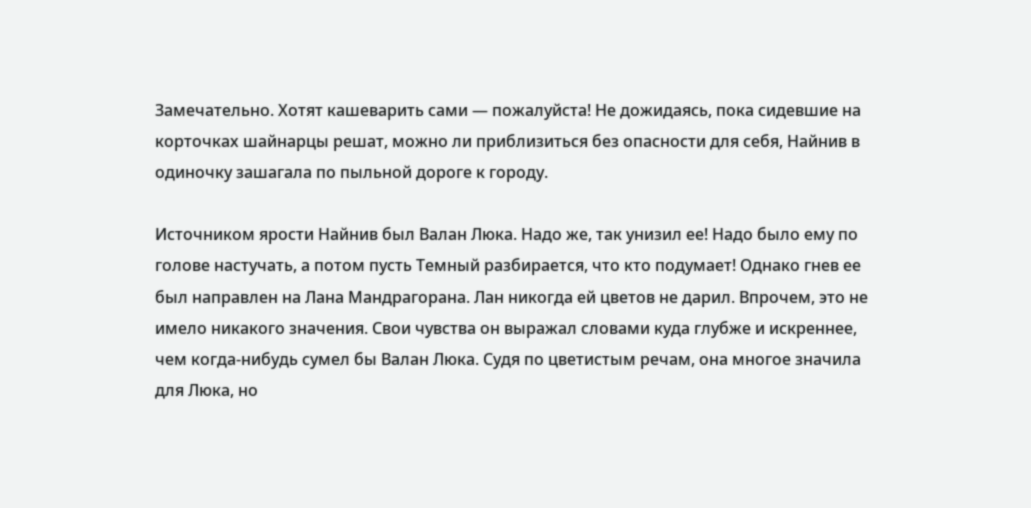Замечательно. Хотят кашеварить сами — пожалуйста! Не дожидаясь, пока сидевшие на корточках шайнарцы решат, можно ли приблизиться без опасности для себя, Найнив в одиночку зашагала по пыльной дороге к городу.

Источником ярости Найнив был Валан Люка. Надо же, так унизил ее! Надо было ему по голове настучать, а потом пусть Темный разбирается, что кто подумает! Однако гнев ее был направлен на Лана Мандрагорана. Лан никогда ей цветов не дарил. Впрочем, это не имело никакого значения. Свои чувства он выражал словами куда глубже и искреннее, чем когда-нибудь сумел бы Валан Люка. Судя по цветистым речам, она многое значила для Люка, но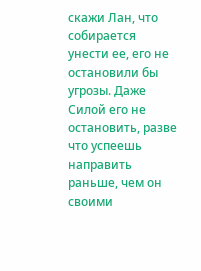скажи Лан, что собирается унести ее, его не остановили бы угрозы. Даже Силой его не остановить, разве что успеешь направить раньше, чем он своими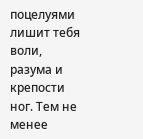поцелуями лишит тебя воли, разума и крепости ног. Тем не менее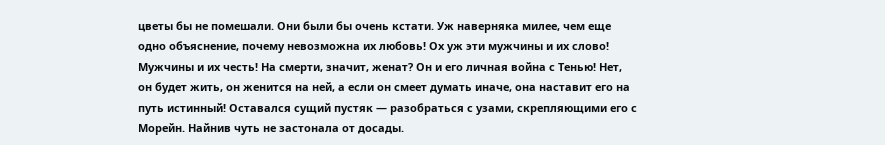цветы бы не помешали. Они были бы очень кстати. Уж наверняка милее, чем еще одно объяснение, почему невозможна их любовь! Ох уж эти мужчины и их слово! Мужчины и их честь! На смерти, значит, женат? Он и его личная война с Тенью! Нет, он будет жить, он женится на ней, а если он смеет думать иначе, она наставит его на путь истинный! Оставался сущий пустяк — разобраться с узами, скрепляющими его с Морейн. Найнив чуть не застонала от досады.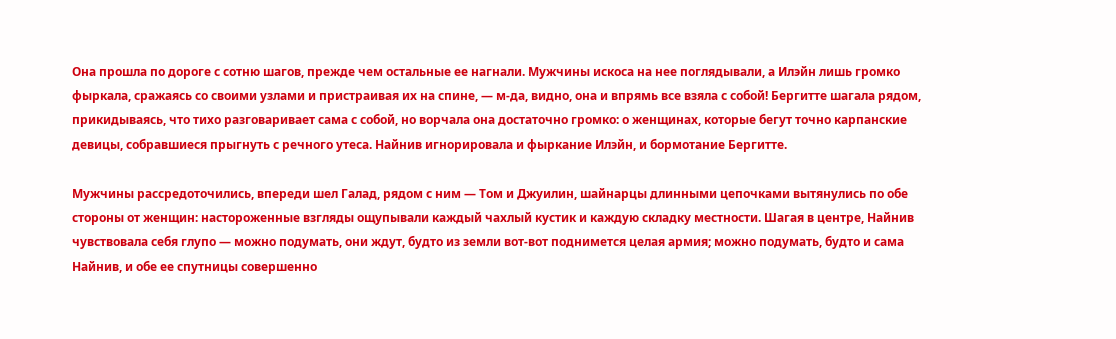Она прошла по дороге с сотню шагов, прежде чем остальные ее нагнали. Мужчины искоса на нее поглядывали, а Илэйн лишь громко фыркала, сражаясь со своими узлами и пристраивая их на спине, — м-да, видно, она и впрямь все взяла с собой! Бергитте шагала рядом, прикидываясь, что тихо разговаривает сама с собой, но ворчала она достаточно громко: о женщинах, которые бегут точно карпанские девицы, собравшиеся прыгнуть с речного утеса. Найнив игнорировала и фыркание Илэйн, и бормотание Бергитте.

Мужчины рассредоточились, впереди шел Галад, рядом с ним — Том и Джуилин, шайнарцы длинными цепочками вытянулись по обе стороны от женщин: настороженные взгляды ощупывали каждый чахлый кустик и каждую складку местности. Шагая в центре, Найнив чувствовала себя глупо — можно подумать, они ждут, будто из земли вот-вот поднимется целая армия; можно подумать, будто и сама Найнив, и обе ее спутницы совершенно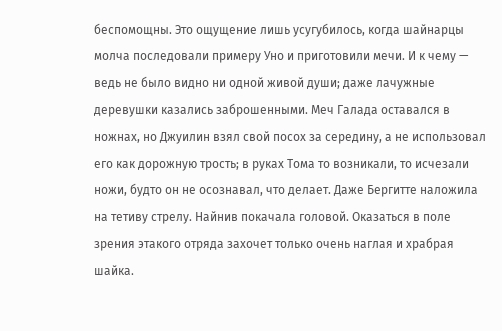беспомощны. Это ощущение лишь усугубилось, когда шайнарцы молча последовали примеру Уно и приготовили мечи. И к чему — ведь не было видно ни одной живой души; даже лачужные деревушки казались заброшенными. Меч Галада оставался в ножнах, но Джуилин взял свой посох за середину, а не использовал его как дорожную трость; в руках Тома то возникали, то исчезали ножи, будто он не осознавал, что делает. Даже Бергитте наложила на тетиву стрелу. Найнив покачала головой. Оказаться в поле зрения этакого отряда захочет только очень наглая и храбрая шайка.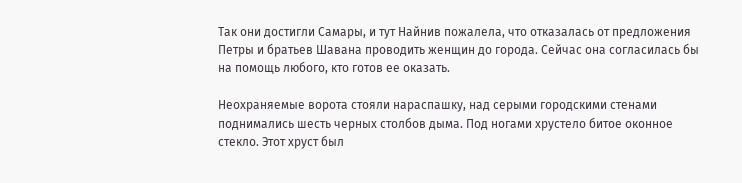Так они достигли Самары, и тут Найнив пожалела, что отказалась от предложения Петры и братьев Шавана проводить женщин до города. Сейчас она согласилась бы на помощь любого, кто готов ее оказать.

Неохраняемые ворота стояли нараспашку, над серыми городскими стенами поднимались шесть черных столбов дыма. Под ногами хрустело битое оконное стекло. Этот хруст был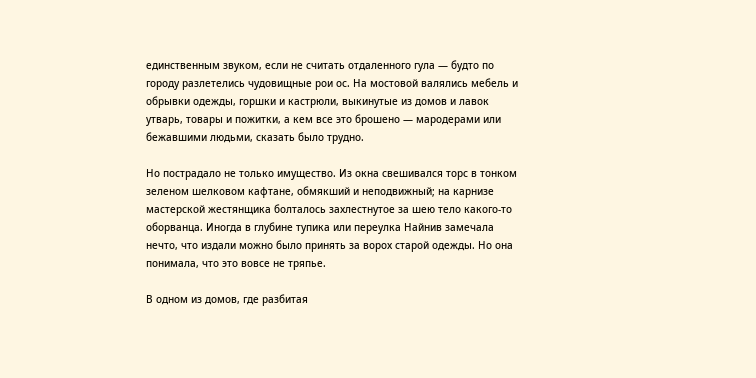единственным звуком, если не считать отдаленного гула — будто по городу разлетелись чудовищные рои ос. На мостовой валялись мебель и обрывки одежды, горшки и кастрюли, выкинутые из домов и лавок утварь, товары и пожитки, а кем все это брошено — мародерами или бежавшими людьми, сказать было трудно.

Но пострадало не только имущество. Из окна свешивался торс в тонком зеленом шелковом кафтане, обмякший и неподвижный; на карнизе мастерской жестянщика болталось захлестнутое за шею тело какого-то оборванца. Иногда в глубине тупика или переулка Найнив замечала нечто, что издали можно было принять за ворох старой одежды. Но она понимала, что это вовсе не тряпье.

В одном из домов, где разбитая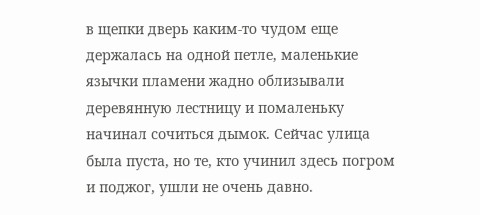в щепки дверь каким-то чудом еще держалась на одной петле, маленькие язычки пламени жадно облизывали деревянную лестницу и помаленьку начинал сочиться дымок. Сейчас улица была пуста, но те, кто учинил здесь погром и поджог, ушли не очень давно.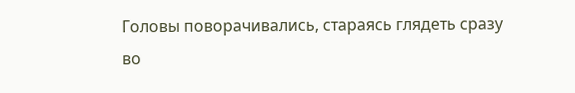Головы поворачивались, стараясь глядеть сразу во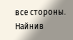все стороны. Найнив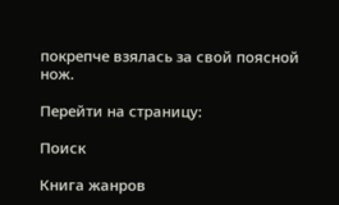покрепче взялась за свой поясной нож.

Перейти на страницу:

Поиск

Книга жанров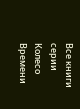Все книги серии Колесо Времени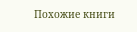Похожие книги